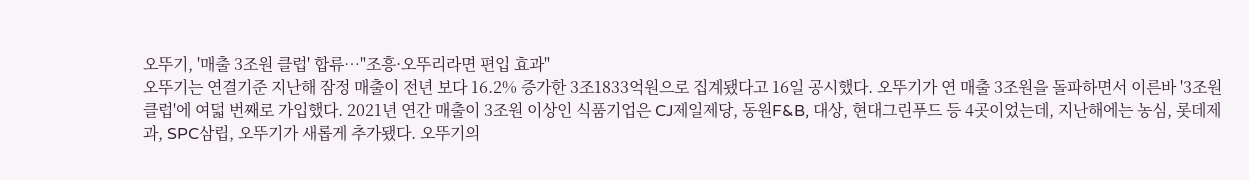오뚜기, '매출 3조원 클럽' 합류…"조흥·오뚜리라면 편입 효과"
오뚜기는 연결기준 지난해 잠정 매출이 전년 보다 16.2% 증가한 3조1833억원으로 집계됐다고 16일 공시했다. 오뚜기가 연 매출 3조원을 돌파하면서 이른바 '3조원 클럽'에 여덟 번째로 가입했다. 2021년 연간 매출이 3조원 이상인 식품기업은 CJ제일제당, 동원F&B, 대상, 현대그린푸드 등 4곳이었는데, 지난해에는 농심, 롯데제과, SPC삼립, 오뚜기가 새롭게 추가됐다. 오뚜기의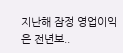지난해 잠정 영업이익은 전년보..